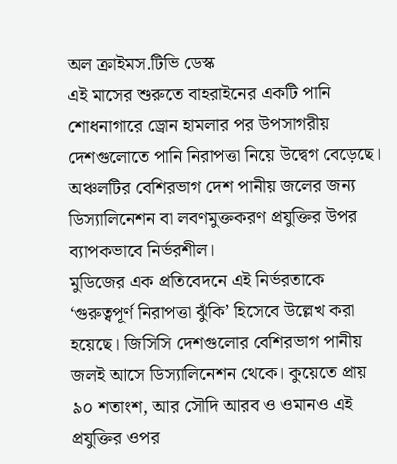অল ক্রাইমস.টিভি ডেস্ক
এই মাসের শুরুতে বাহরাইনের একটি পানি শোধনাগারে ড্রোন হামলার পর উপসাগরীয় দেশগুলোতে পানি নিরাপত্তা নিয়ে উদ্বেগ বেড়েছে। অঞ্চলটির বেশিরভাগ দেশ পানীয় জলের জন্য ডিস্যালিনেশন বা লবণমুক্তকরণ প্রযুক্তির উপর ব্যাপকভাবে নির্ভরশীল।
মুডিজের এক প্রতিবেদনে এই নির্ভরতাকে ‘গুরুত্বপূর্ণ নিরাপত্তা ঝুঁকি’ হিসেবে উল্লেখ করা হয়েছে। জিসিসি দেশগুলোর বেশিরভাগ পানীয় জলই আসে ডিস্যালিনেশন থেকে। কুয়েতে প্রায় ৯০ শতাংশ, আর সৌদি আরব ও ওমানও এই প্রযুক্তির ওপর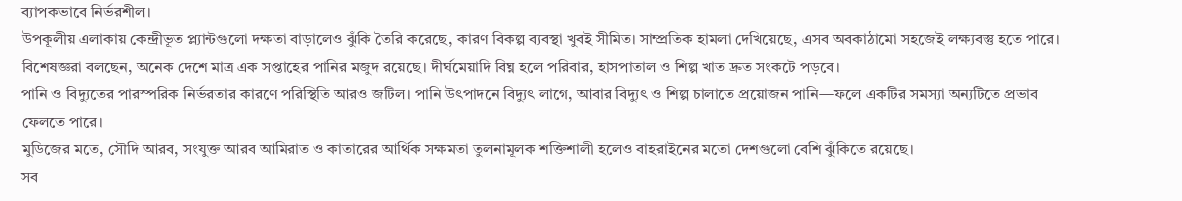ব্যাপকভাবে নির্ভরশীল।
উপকূলীয় এলাকায় কেন্দ্রীভূত প্ল্যান্টগুলো দক্ষতা বাড়ালেও ঝুঁকি তৈরি করেছে, কারণ বিকল্প ব্যবস্থা খুবই সীমিত। সাম্প্রতিক হামলা দেখিয়েছে, এসব অবকাঠামো সহজেই লক্ষ্যবস্তু হতে পারে।
বিশেষজ্ঞরা বলছেন, অনেক দেশে মাত্র এক সপ্তাহের পানির মজুদ রয়েছে। দীর্ঘমেয়াদি বিঘ্ন হলে পরিবার, হাসপাতাল ও শিল্প খাত দ্রুত সংকটে পড়বে।
পানি ও বিদ্যুতের পারস্পরিক নির্ভরতার কারণে পরিস্থিতি আরও জটিল। পানি উৎপাদনে বিদ্যুৎ লাগে, আবার বিদ্যুৎ ও শিল্প চালাতে প্রয়োজন পানি—ফলে একটির সমস্যা অন্যটিতে প্রভাব ফেলতে পারে।
মুডিজের মতে, সৌদি আরব, সংযুক্ত আরব আমিরাত ও কাতারের আর্থিক সক্ষমতা তুলনামূলক শক্তিশালী হলেও বাহরাইনের মতো দেশগুলো বেশি ঝুঁকিতে রয়েছে।
সব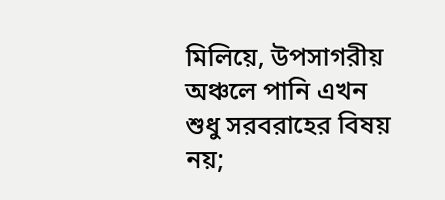মিলিয়ে, উপসাগরীয় অঞ্চলে পানি এখন শুধু সরবরাহের বিষয় নয়;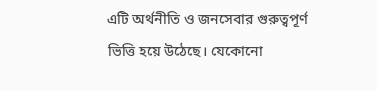এটি অর্থনীতি ও জনসেবার গুরুত্বপূর্ণ ভিত্তি হয়ে উঠেছে। যেকোনো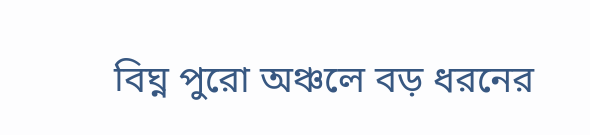বিঘ্ন পুরো অঞ্চলে বড় ধরনের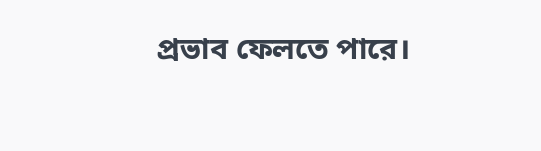প্রভাব ফেলতে পারে।